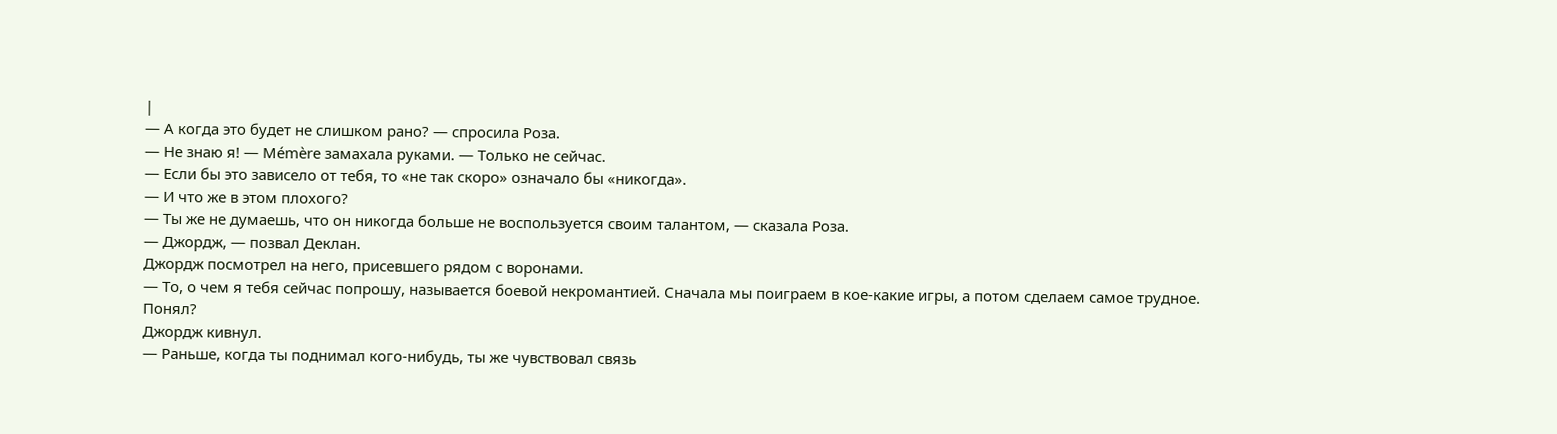|
— А когда это будет не слишком рано? — спросила Роза.
— Не знаю я! — Mémère замахала руками. — Только не сейчас.
— Если бы это зависело от тебя, то «не так скоро» означало бы «никогда».
— И что же в этом плохого?
— Ты же не думаешь, что он никогда больше не воспользуется своим талантом, — сказала Роза.
— Джордж, — позвал Деклан.
Джордж посмотрел на него, присевшего рядом с воронами.
— То, о чем я тебя сейчас попрошу, называется боевой некромантией. Сначала мы поиграем в кое-какие игры, а потом сделаем самое трудное. Понял?
Джордж кивнул.
— Раньше, когда ты поднимал кого-нибудь, ты же чувствовал связь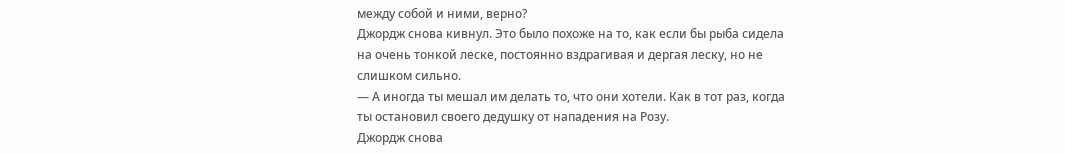между собой и ними, верно?
Джордж снова кивнул. Это было похоже на то, как если бы рыба сидела на очень тонкой леске, постоянно вздрагивая и дергая леску, но не слишком сильно.
— А иногда ты мешал им делать то, что они хотели. Как в тот раз, когда ты остановил своего дедушку от нападения на Розу.
Джордж снова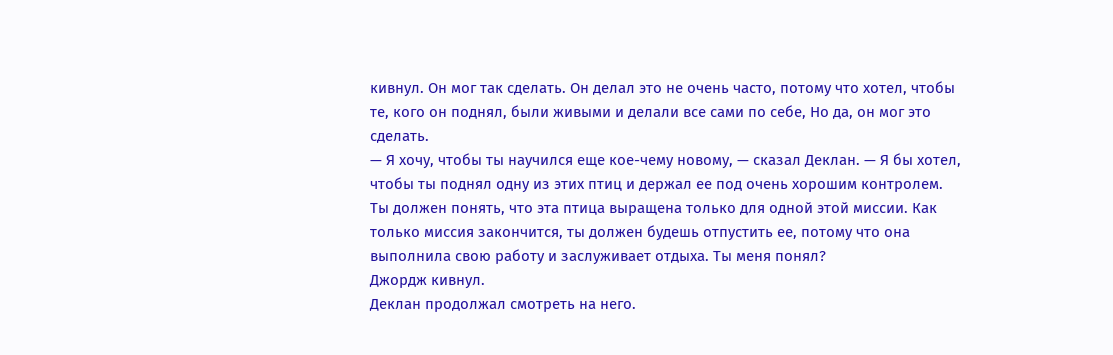кивнул. Он мог так сделать. Он делал это не очень часто, потому что хотел, чтобы те, кого он поднял, были живыми и делали все сами по себе, Но да, он мог это сделать.
— Я хочу, чтобы ты научился еще кое-чему новому, — сказал Деклан. — Я бы хотел, чтобы ты поднял одну из этих птиц и держал ее под очень хорошим контролем. Ты должен понять, что эта птица выращена только для одной этой миссии. Как только миссия закончится, ты должен будешь отпустить ее, потому что она выполнила свою работу и заслуживает отдыха. Ты меня понял?
Джордж кивнул.
Деклан продолжал смотреть на него.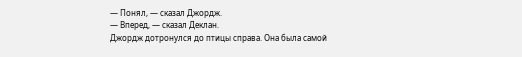— Понял, — сказал Джордж.
— Вперед, — сказал Деклан.
Джордж дотронулся до птицы справа. Она была самой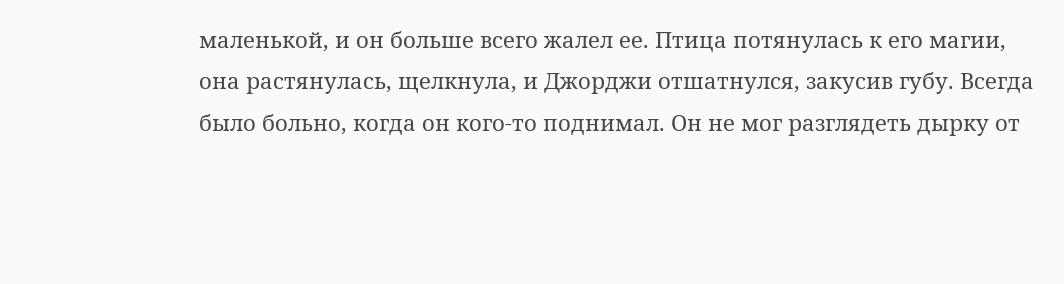маленькой, и он больше всего жалел ее. Птица потянулась к его магии, она растянулась, щелкнула, и Джорджи отшатнулся, закусив губу. Всегда было больно, когда он кого-то поднимал. Он не мог разглядеть дырку от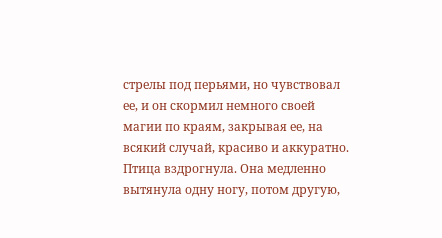стрелы под перьями, но чувствовал ее, и он скормил немного своей магии по краям, закрывая ее, на всякий случай, красиво и аккуратно.
Птица вздрогнула. Она медленно вытянула одну ногу, потом другую,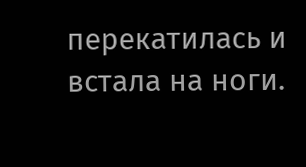перекатилась и встала на ноги.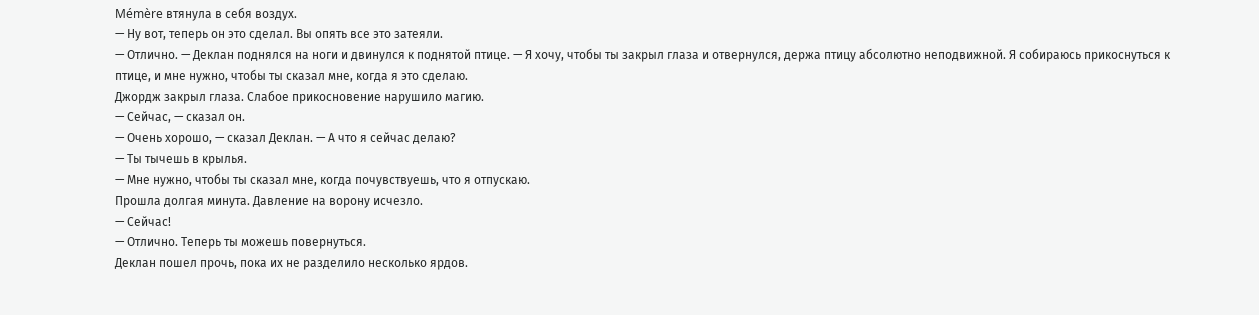Mémère втянула в себя воздух.
— Ну вот, теперь он это сделал. Вы опять все это затеяли.
— Отлично. — Деклан поднялся на ноги и двинулся к поднятой птице. — Я хочу, чтобы ты закрыл глаза и отвернулся, держа птицу абсолютно неподвижной. Я собираюсь прикоснуться к птице, и мне нужно, чтобы ты сказал мне, когда я это сделаю.
Джордж закрыл глаза. Слабое прикосновение нарушило магию.
— Сейчас, — сказал он.
— Очень хорошо, — сказал Деклан. — А что я сейчас делаю?
— Ты тычешь в крылья.
— Мне нужно, чтобы ты сказал мне, когда почувствуешь, что я отпускаю.
Прошла долгая минута. Давление на ворону исчезло.
— Сейчас!
— Отлично. Теперь ты можешь повернуться.
Деклан пошел прочь, пока их не разделило несколько ярдов.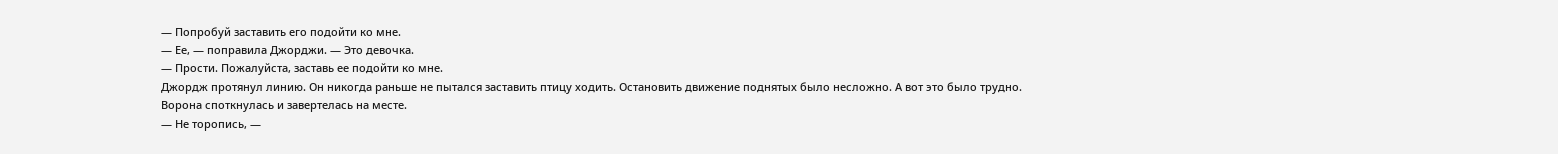— Попробуй заставить его подойти ко мне.
— Ее, — поправила Джорджи. — Это девочка.
— Прости. Пожалуйста, заставь ее подойти ко мне.
Джордж протянул линию. Он никогда раньше не пытался заставить птицу ходить. Остановить движение поднятых было несложно. А вот это было трудно. Ворона споткнулась и завертелась на месте.
— Не торопись, —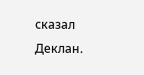сказал Деклан.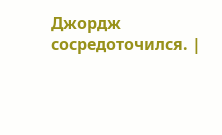Джордж сосредоточился. |